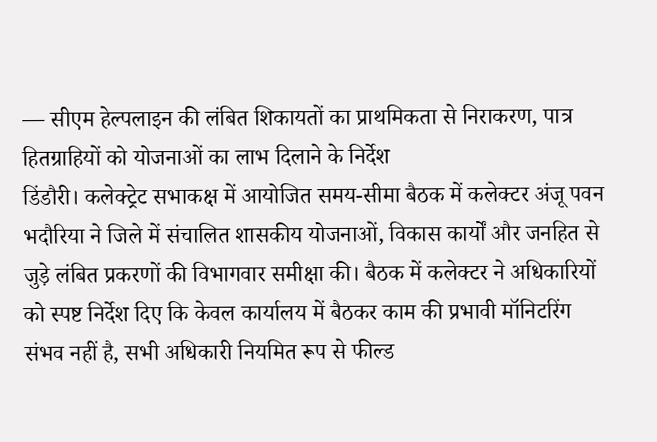— सीएम हेल्पलाइन की लंबित शिकायतों का प्राथमिकता से निराकरण, पात्र हितग्राहियों को योजनाओं का लाभ दिलाने के निर्देश
डिंडौरी। कलेक्ट्रेट सभाकक्ष में आयोजित समय-सीमा बैठक में कलेक्टर अंजू पवन भदौरिया ने जिले में संचालित शासकीय योजनाओं, विकास कार्यों और जनहित से जुड़े लंबित प्रकरणों की विभागवार समीक्षा की। बैठक में कलेक्टर ने अधिकारियों को स्पष्ट निर्देश दिए कि केवल कार्यालय में बैठकर काम की प्रभावी मॉनिटरिंग संभव नहीं है, सभी अधिकारी नियमित रूप से फील्ड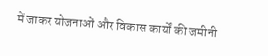में जाकर योजनाओं और विकास कार्यों की जमीनी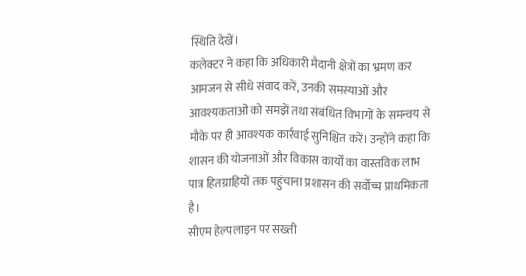स्थिति देखें।
कलेक्टर ने कहा कि अधिकारी मैदानी क्षेत्रों का भ्रमण कर आमजन से सीधे संवाद करें, उनकी समस्याओं और आवश्यकताओं को समझें तथा संबंधित विभागों के समन्वय से मौके पर ही आवश्यक कार्रवाई सुनिश्चित करें। उन्होंने कहा कि शासन की योजनाओं और विकास कार्यों का वास्तविक लाभ पात्र हितग्राहियों तक पहुंचाना प्रशासन की सर्वोच्च प्राथमिकता है।
सीएम हेल्पलाइन पर सख्ती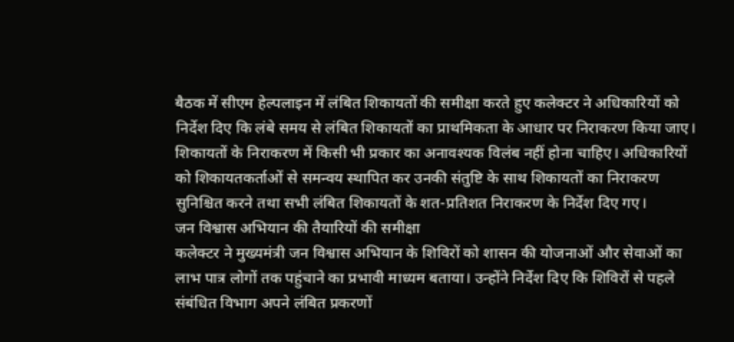बैठक में सीएम हेल्पलाइन में लंबित शिकायतों की समीक्षा करते हुए कलेक्टर ने अधिकारियों को निर्देश दिए कि लंबे समय से लंबित शिकायतों का प्राथमिकता के आधार पर निराकरण किया जाए। शिकायतों के निराकरण में किसी भी प्रकार का अनावश्यक विलंब नहीं होना चाहिए। अधिकारियों को शिकायतकर्ताओं से समन्वय स्थापित कर उनकी संतुष्टि के साथ शिकायतों का निराकरण सुनिश्चित करने तथा सभी लंबित शिकायतों के शत-प्रतिशत निराकरण के निर्देश दिए गए।
जन विश्वास अभियान की तैयारियों की समीक्षा
कलेक्टर ने मुख्यमंत्री जन विश्वास अभियान के शिविरों को शासन की योजनाओं और सेवाओं का लाभ पात्र लोगों तक पहुंचाने का प्रभावी माध्यम बताया। उन्होंने निर्देश दिए कि शिविरों से पहले संबंधित विभाग अपने लंबित प्रकरणों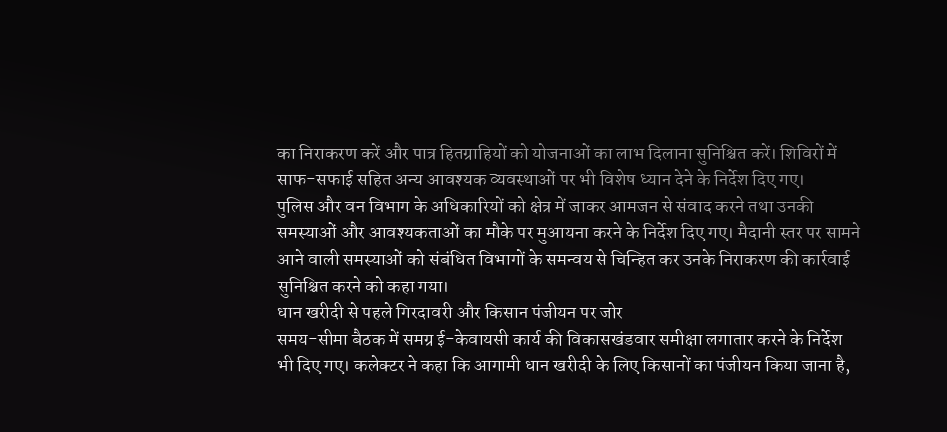का निराकरण करें और पात्र हितग्राहियों को योजनाओं का लाभ दिलाना सुनिश्चित करें। शिविरों में साफ-सफाई सहित अन्य आवश्यक व्यवस्थाओं पर भी विशेष ध्यान देने के निर्देश दिए गए।
पुलिस और वन विभाग के अधिकारियों को क्षेत्र में जाकर आमजन से संवाद करने तथा उनकी समस्याओं और आवश्यकताओं का मौके पर मुआयना करने के निर्देश दिए गए। मैदानी स्तर पर सामने आने वाली समस्याओं को संबंधित विभागों के समन्वय से चिन्हित कर उनके निराकरण की कार्रवाई सुनिश्चित करने को कहा गया।
धान खरीदी से पहले गिरदावरी और किसान पंजीयन पर जोर
समय-सीमा बैठक में समग्र ई-केवायसी कार्य की विकासखंडवार समीक्षा लगातार करने के निर्देश भी दिए गए। कलेक्टर ने कहा कि आगामी धान खरीदी के लिए किसानों का पंजीयन किया जाना है,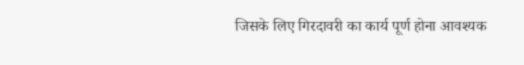जिसके लिए गिरदावरी का कार्य पूर्ण होना आवश्यक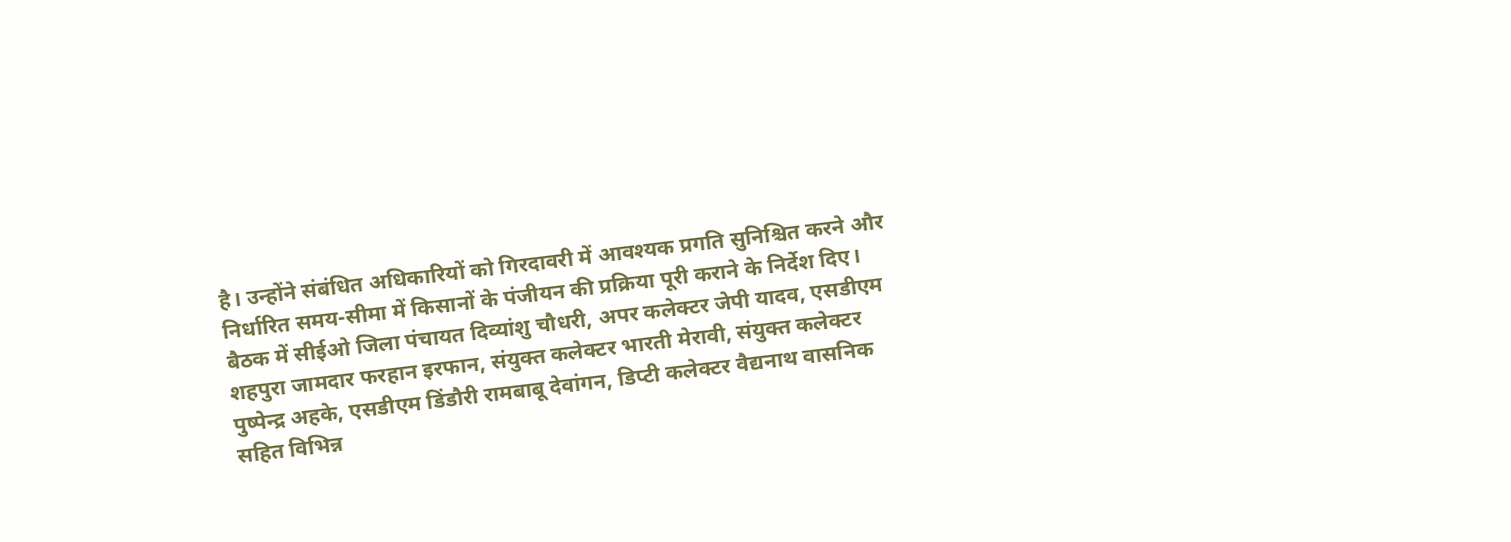है। उन्होंने संबंधित अधिकारियों को गिरदावरी में आवश्यक प्रगति सुनिश्चित करने और निर्धारित समय-सीमा में किसानों के पंजीयन की प्रक्रिया पूरी कराने के निर्देश दिए।
बैठक में सीईओ जिला पंचायत दिव्यांशु चौधरी, अपर कलेक्टर जेपी यादव, एसडीएम शहपुरा जामदार फरहान इरफान, संयुक्त कलेक्टर भारती मेरावी, संयुक्त कलेक्टर पुष्पेन्द्र अहके, एसडीएम डिंडौरी रामबाबू देवांगन, डिप्टी कलेक्टर वैद्यनाथ वासनिक सहित विभिन्न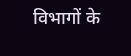विभागों के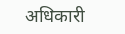अधिकारी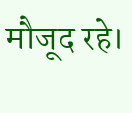मौजूद रहे।